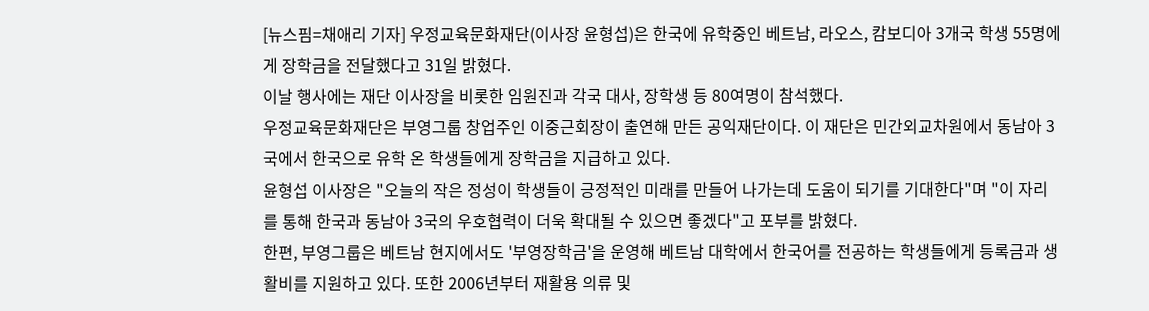[뉴스핌=채애리 기자] 우정교육문화재단(이사장 윤형섭)은 한국에 유학중인 베트남, 라오스, 캄보디아 3개국 학생 55명에게 장학금을 전달했다고 31일 밝혔다.
이날 행사에는 재단 이사장을 비롯한 임원진과 각국 대사, 장학생 등 80여명이 참석했다.
우정교육문화재단은 부영그룹 창업주인 이중근회장이 출연해 만든 공익재단이다. 이 재단은 민간외교차원에서 동남아 3국에서 한국으로 유학 온 학생들에게 장학금을 지급하고 있다.
윤형섭 이사장은 "오늘의 작은 정성이 학생들이 긍정적인 미래를 만들어 나가는데 도움이 되기를 기대한다"며 "이 자리를 통해 한국과 동남아 3국의 우호협력이 더욱 확대될 수 있으면 좋겠다"고 포부를 밝혔다.
한편, 부영그룹은 베트남 현지에서도 '부영장학금'을 운영해 베트남 대학에서 한국어를 전공하는 학생들에게 등록금과 생활비를 지원하고 있다. 또한 2006년부터 재활용 의류 및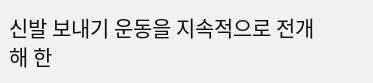신발 보내기 운동을 지속적으로 전개해 한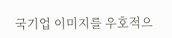국기업 이미지를 우호적으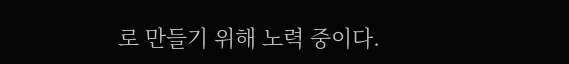로 만들기 위해 노력 중이다.